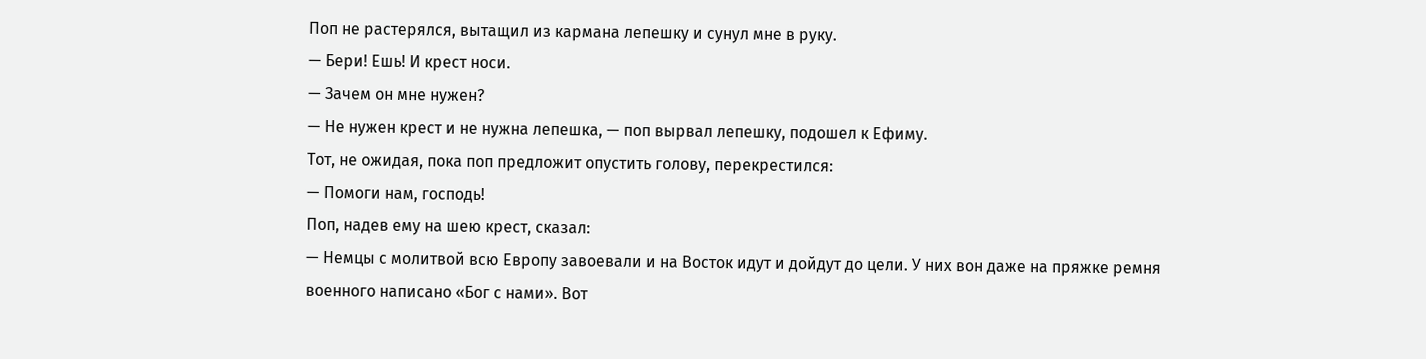Поп не растерялся, вытащил из кармана лепешку и сунул мне в руку.
— Бери! Ешь! И крест носи.
— Зачем он мне нужен?
— Не нужен крест и не нужна лепешка, — поп вырвал лепешку, подошел к Ефиму.
Тот, не ожидая, пока поп предложит опустить голову, перекрестился:
— Помоги нам, господь!
Поп, надев ему на шею крест, сказал:
— Немцы с молитвой всю Европу завоевали и на Восток идут и дойдут до цели. У них вон даже на пряжке ремня военного написано «Бог с нами». Вот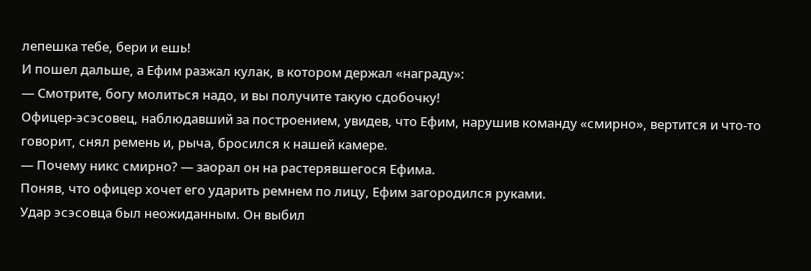лепешка тебе, бери и ешь!
И пошел дальше, а Ефим разжал кулак, в котором держал «награду»:
— Смотрите, богу молиться надо, и вы получите такую сдобочку!
Офицер-эсэсовец, наблюдавший за построением, увидев, что Ефим, нарушив команду «смирно», вертится и что-то говорит, снял ремень и, рыча, бросился к нашей камере.
— Почему никс смирно? — заорал он на растерявшегося Ефима.
Поняв, что офицер хочет его ударить ремнем по лицу, Ефим загородился руками.
Удар эсэсовца был неожиданным. Он выбил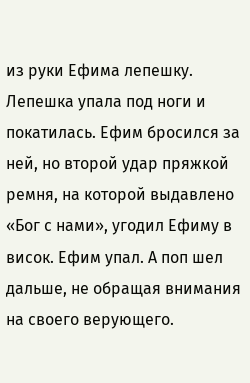из руки Ефима лепешку. Лепешка упала под ноги и покатилась. Ефим бросился за ней, но второй удар пряжкой ремня, на которой выдавлено «Бог с нами», угодил Ефиму в висок. Ефим упал. А поп шел дальше, не обращая внимания на своего верующего.